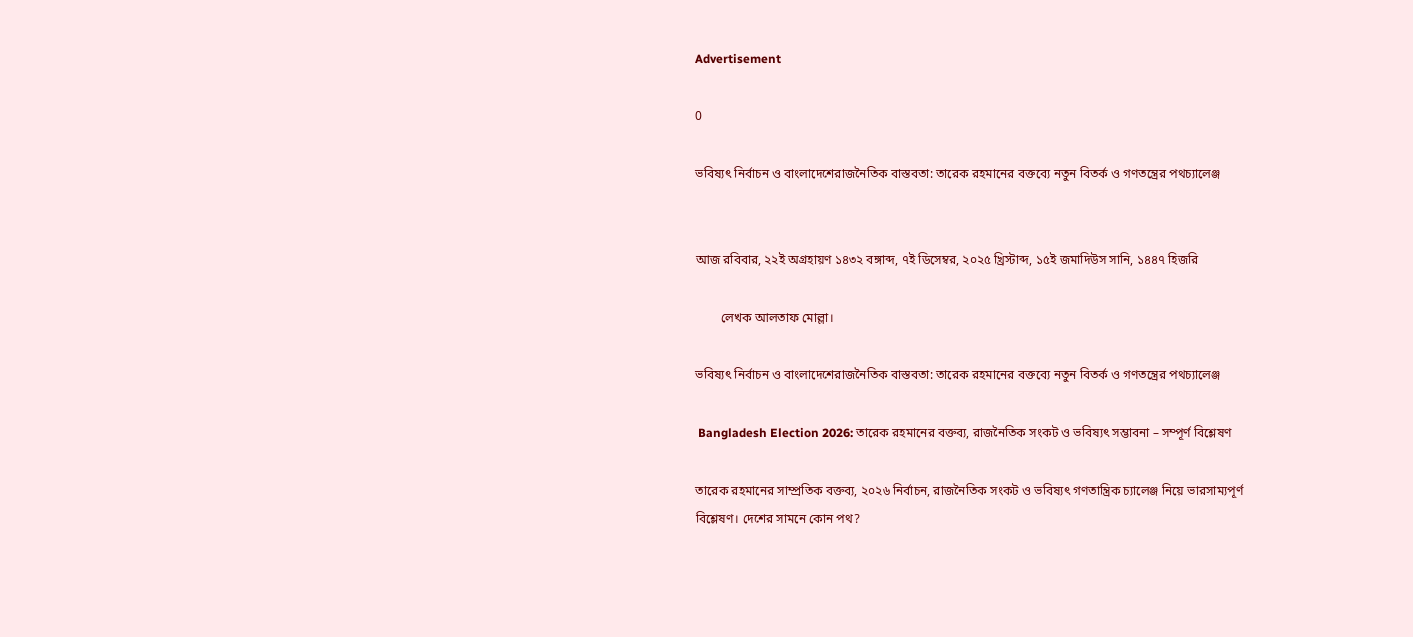Advertisement

0

ভবিষ্যৎ নির্বাচন ও বাংলাদেশেরাজনৈতিক বাস্তবতা: তারেক রহমানের বক্তব্যে নতুন বিতর্ক ও গণতন্ত্রের পথচ্যালেঞ্জ


আজ রবিবার, ২২ই অগ্রহায়ণ ১৪৩২ বঙ্গাব্দ, ৭ই ডিসেম্বর, ২০২৫ খ্রিস্টাব্দ, ১৫ই জমাদিউস সানি, ১৪৪৭ হিজরি

        লেখক আলতাফ মোল্লা।

ভবিষ্যৎ নির্বাচন ও বাংলাদেশেরাজনৈতিক বাস্তবতা: তারেক রহমানের বক্তব্যে নতুন বিতর্ক ও গণতন্ত্রের পথচ্যালেঞ্জ

 Bangladesh Election 2026: তারেক রহমানের বক্তব্য, রাজনৈতিক সংকট ও ভবিষ্যৎ সম্ভাবনা – সম্পূর্ণ বিশ্লেষণ

তারেক রহমানের সাম্প্রতিক বক্তব্য, ২০২৬ নির্বাচন, রাজনৈতিক সংকট ও ভবিষ্যৎ গণতান্ত্রিক চ্যালেঞ্জ নিয়ে ভারসাম্যপূর্ণ বিশ্লেষণ। দেশের সামনে কোন পথ?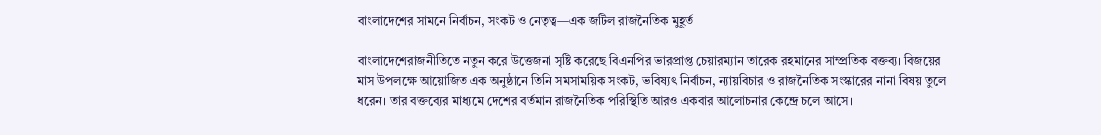বাংলাদেশের সামনে নির্বাচন, সংকট ও নেতৃত্ব—এক জটিল রাজনৈতিক মুহূর্ত

বাংলাদেশেরাজনীতিতে নতুন করে উত্তেজনা সৃষ্টি করেছে বিএনপির ভারপ্রাপ্ত চেয়ারম্যান তারেক রহমানের সাম্প্রতিক বক্তব্য। বিজয়ের মাস উপলক্ষে আয়োজিত এক অনুষ্ঠানে তিনি সমসাময়িক সংকট, ভবিষ্যৎ নির্বাচন, ন্যায়বিচার ও রাজনৈতিক সংস্কারের নানা বিষয় তুলে ধরেন। তার বক্তব্যের মাধ্যমে দেশের বর্তমান রাজনৈতিক পরিস্থিতি আরও একবার আলোচনার কেন্দ্রে চলে আসে।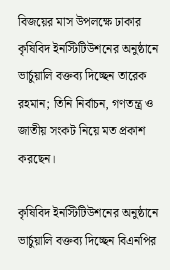বিজয়ের মাস উপলক্ষে ঢাকার কৃষিবিদ ইনস্টিটিউশনের অনুষ্ঠানে ভার্চুয়ালি বক্তব্য দিচ্ছেন তারেক রহমান; তিনি নির্বাচন, গণতন্ত্র ও জাতীয় সংকট নিয়ে মত প্রকাশ করছেন।

কৃষিবিদ ইনস্টিটিউশনের অনুষ্ঠানে ভার্চুয়ালি বক্তব্য দিচ্ছেন বিএনপির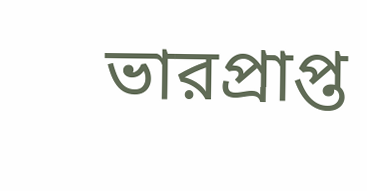ভারপ্রাপ্ত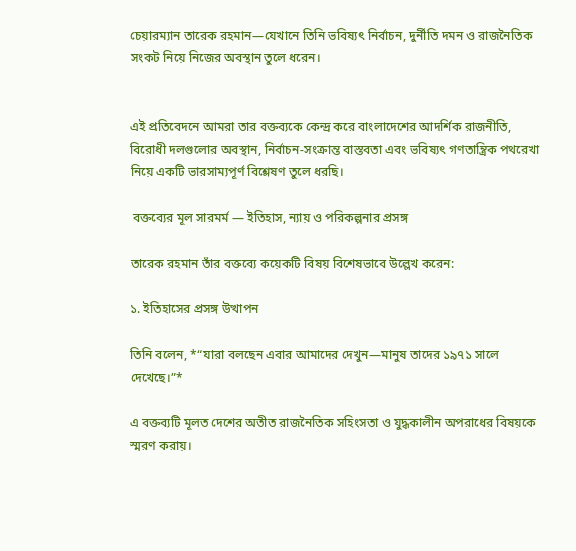চেয়ারম্যান তারেক রহমান—যেখানে তিনি ভবিষ্যৎ নির্বাচন, দুর্নীতি দমন ও রাজনৈতিক সংকট নিয়ে নিজের অবস্থান তুলে ধরেন।


এই প্রতিবেদনে আমরা তার বক্তব্যকে কেন্দ্র করে বাংলাদেশের আদর্শিক রাজনীতি, বিরোধী দলগুলোর অবস্থান, নির্বাচন-সংক্রান্ত বাস্তবতা এবং ভবিষ্যৎ গণতান্ত্রিক পথরেখা নিয়ে একটি ভারসাম্যপূর্ণ বিশ্লেষণ তুলে ধরছি।

 বক্তব্যের মূল সারমর্ম — ইতিহাস, ন্যায় ও পরিকল্পনার প্রসঙ্গ

তারেক রহমান তাঁর বক্তব্যে কয়েকটি বিষয় বিশেষভাবে উল্লেখ করেন:

১. ইতিহাসের প্রসঙ্গ উত্থাপন

তিনি বলেন, *“যারা বলছেন এবার আমাদের দেখুন—মানুষ তাদের ১৯৭১ সালে দেখেছে।”*

এ বক্তব্যটি মূলত দেশের অতীত রাজনৈতিক সহিংসতা ও যুদ্ধকালীন অপরাধের বিষয়কে স্মরণ করায়।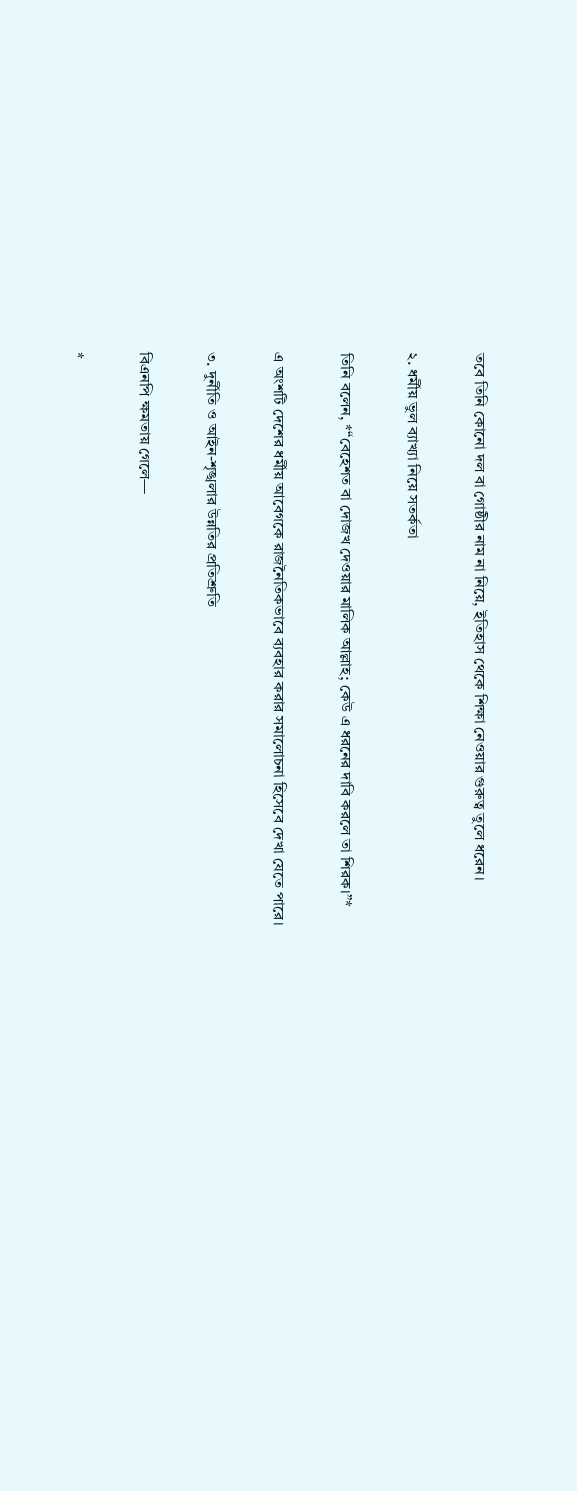তবে তিনি কোনো দল বা গোষ্ঠীর নাম না নিয়ে, ইতিহাস থেকে শিক্ষা নেওয়ার গুরুত্ব তুলে ধরেন।

২. ধর্মীয় ভুল ব্যাখ্যা নিয়ে সতর্কতা

তিনি বলেন, *“বেহেশত বা দোজখ দেওয়ার মালিক আল্লাহ; কেউ এ ধরনের দাবি করলে তা শিরক।”*

এ অংশটি দেশের ধর্মীয় আবেগকে রাজনৈতিকভাবে ব্যবহার করার সমালোচনা হিসেবে দেখা যেতে পারে।

৩. দুর্নীতি ও আইন-শৃঙ্খলার উন্নতির প্রতিশ্রুতি

বিএনপি ক্ষমতায় গেলে—

*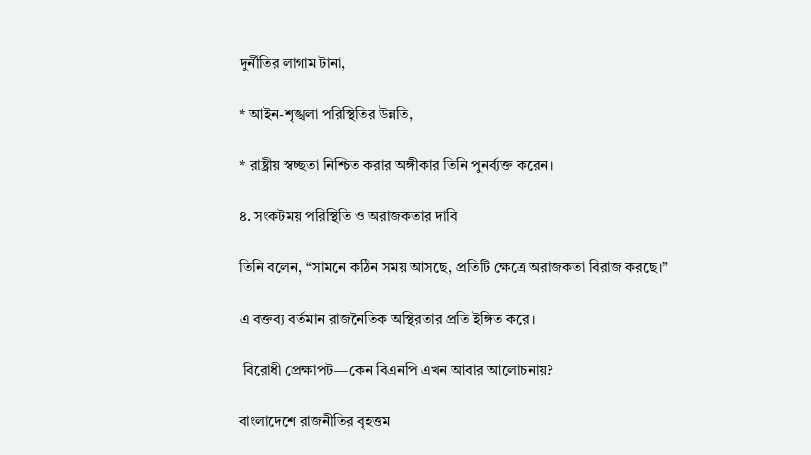দুর্নীতির লাগাম টানা,

* আইন-শৃঙ্খলা পরিস্থিতির উন্নতি,

* রাষ্ট্রীয় স্বচ্ছতা নিশ্চিত করার অঙ্গীকার তিনি পুনর্ব্যক্ত করেন।

৪. সংকটময় পরিস্থিতি ও অরাজকতার দাবি

তিনি বলেন, “সামনে কঠিন সময় আসছে, প্রতিটি ক্ষেত্রে অরাজকতা বিরাজ করছে।”

এ বক্তব্য বর্তমান রাজনৈতিক অস্থিরতার প্রতি ইঙ্গিত করে।

 বিরোধী প্রেক্ষাপট—কেন বিএনপি এখন আবার আলোচনায়?

বাংলাদেশে রাজনীতির বৃহত্তম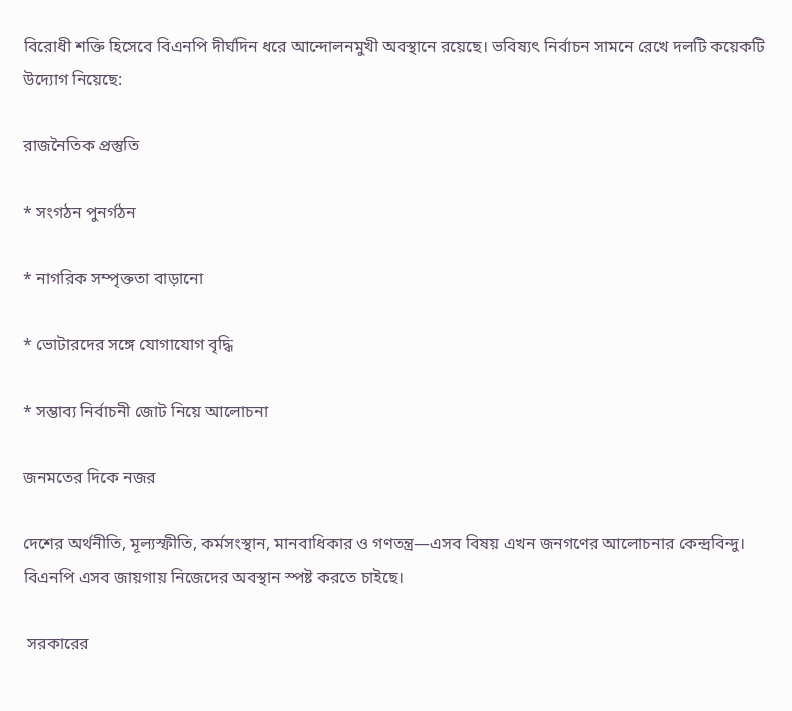বিরোধী শক্তি হিসেবে বিএনপি দীর্ঘদিন ধরে আন্দোলনমুখী অবস্থানে রয়েছে। ভবিষ্যৎ নির্বাচন সামনে রেখে দলটি কয়েকটি উদ্যোগ নিয়েছে:

রাজনৈতিক প্রস্তুতি

* সংগঠন পুনর্গঠন

* নাগরিক সম্পৃক্ততা বাড়ানো

* ভোটারদের সঙ্গে যোগাযোগ বৃদ্ধি

* সম্ভাব্য নির্বাচনী জোট নিয়ে আলোচনা

জনমতের দিকে নজর

দেশের অর্থনীতি, মূল্যস্ফীতি, কর্মসংস্থান, মানবাধিকার ও গণতন্ত্র—এসব বিষয় এখন জনগণের আলোচনার কেন্দ্রবিন্দু। বিএনপি এসব জায়গায় নিজেদের অবস্থান স্পষ্ট করতে চাইছে।

 সরকারের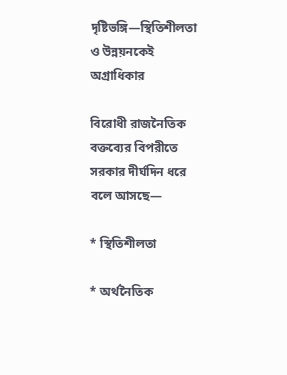দৃষ্টিভঙ্গি—স্থিতিশীলতা ও উন্নয়নকেই অগ্রাধিকার

বিরোধী রাজনৈতিক বক্তব্যের বিপরীতে সরকার দীর্ঘদিন ধরে বলে আসছে—

* স্থিতিশীলতা

* অর্থনৈতিক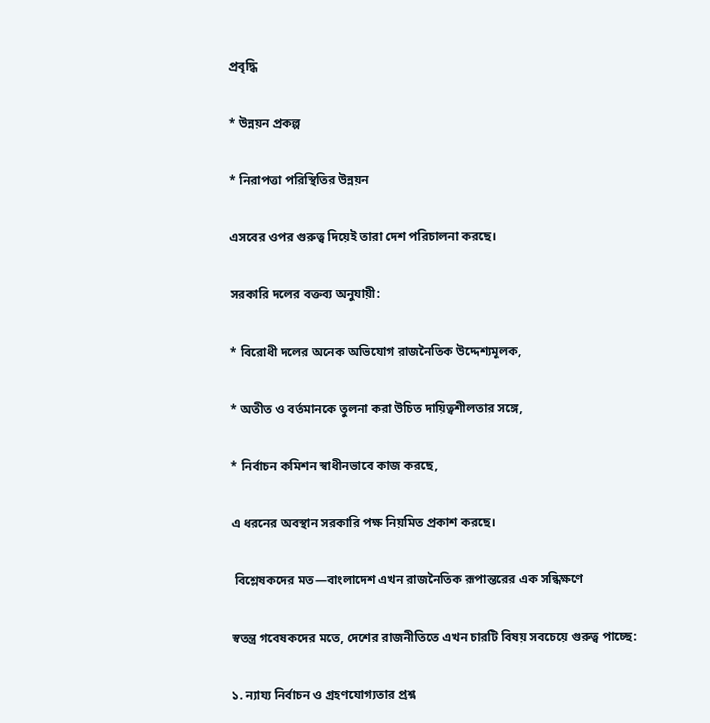প্রবৃদ্ধি

* উন্নয়ন প্রকল্প

* নিরাপত্তা পরিস্থিতির উন্নয়ন

এসবের ওপর গুরুত্ব দিয়েই তারা দেশ পরিচালনা করছে।

সরকারি দলের বক্তব্য অনুযায়ী:

* বিরোধী দলের অনেক অভিযোগ রাজনৈতিক উদ্দেশ্যমূলক,

* অতীত ও বর্তমানকে তুলনা করা উচিত দায়িত্বশীলতার সঙ্গে,

* নির্বাচন কমিশন স্বাধীনভাবে কাজ করছে,

এ ধরনের অবস্থান সরকারি পক্ষ নিয়মিত প্রকাশ করছে।

 বিশ্লেষকদের মত—বাংলাদেশ এখন রাজনৈতিক রূপান্তরের এক সন্ধিক্ষণে

স্বতন্ত্র গবেষকদের মতে, দেশের রাজনীতিতে এখন চারটি বিষয় সবচেয়ে গুরুত্ব পাচ্ছে:

১. ন্যায্য নির্বাচন ও গ্রহণযোগ্যতার প্রশ্ন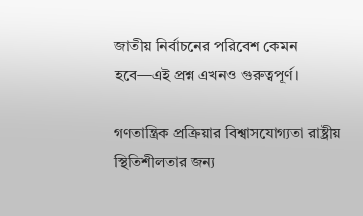জাতীয় নির্বাচনের পরিবেশ কেমন হবে—এই প্রশ্ন এখনও গুরুত্বপূর্ণ।

গণতান্ত্রিক প্রক্রিয়ার বিশ্বাসযোগ্যতা রাষ্ট্রীয় স্থিতিশীলতার জন্য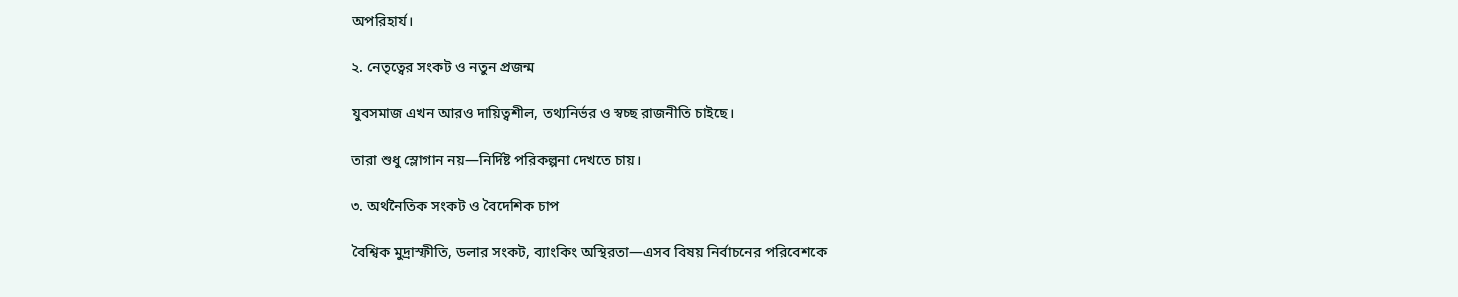অপরিহার্য।

২. নেতৃত্বের সংকট ও নতুন প্রজন্ম

যুবসমাজ এখন আরও দায়িত্বশীল, তথ্যনির্ভর ও স্বচ্ছ রাজনীতি চাইছে।

তারা শুধু স্লোগান নয়—নির্দিষ্ট পরিকল্পনা দেখতে চায়।

৩. অর্থনৈতিক সংকট ও বৈদেশিক চাপ

বৈশ্বিক মুদ্রাস্ফীতি, ডলার সংকট, ব্যাংকিং অস্থিরতা—এসব বিষয় নির্বাচনের পরিবেশকে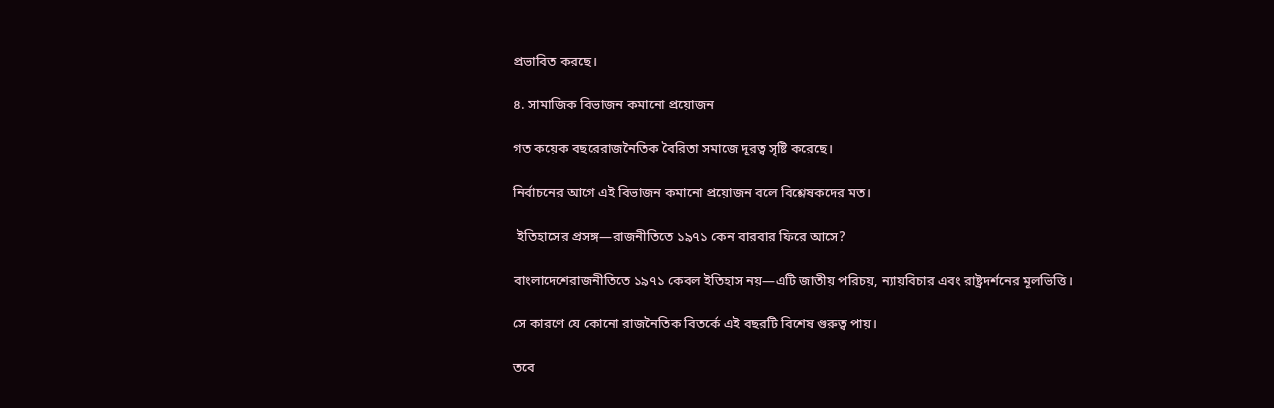প্রভাবিত করছে।

৪. সামাজিক বিভাজন কমানো প্রয়োজন

গত কয়েক বছরেরাজনৈতিক বৈরিতা সমাজে দূরত্ব সৃষ্টি করেছে।

নির্বাচনের আগে এই বিভাজন কমানো প্রয়োজন বলে বিশ্লেষকদের মত।

 ইতিহাসের প্রসঙ্গ—রাজনীতিতে ১৯৭১ কেন বারবার ফিরে আসে?

বাংলাদেশেরাজনীতিতে ১৯৭১ কেবল ইতিহাস নয়—এটি জাতীয় পরিচয়, ন্যায়বিচার এবং রাষ্ট্রদর্শনের মূলভিত্তি।

সে কারণে যে কোনো রাজনৈতিক বিতর্কে এই বছরটি বিশেষ গুরুত্ব পায়।

তবে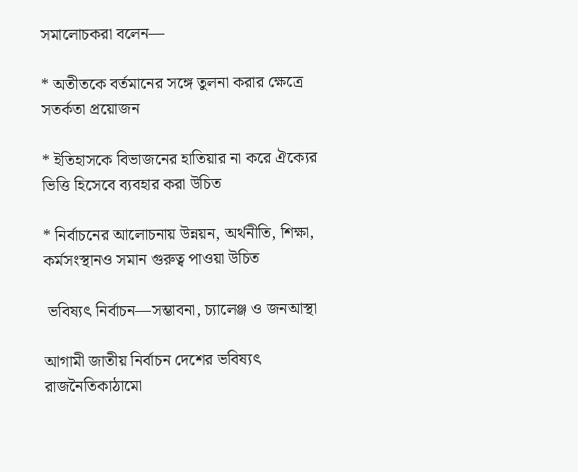সমালোচকরা বলেন—

* অতীতকে বর্তমানের সঙ্গে তুলনা করার ক্ষেত্রে সতর্কতা প্রয়োজন

* ইতিহাসকে বিভাজনের হাতিয়ার না করে ঐক্যের ভিত্তি হিসেবে ব্যবহার করা উচিত

* নির্বাচনের আলোচনায় উন্নয়ন, অর্থনীতি, শিক্ষা, কর্মসংস্থানও সমান গুরুত্ব পাওয়া উচিত

 ভবিষ্যৎ নির্বাচন—সম্ভাবনা, চ্যালেঞ্জ ও জনআস্থা

আগামী জাতীয় নির্বাচন দেশের ভবিষ্যৎ রাজনৈতিকাঠামো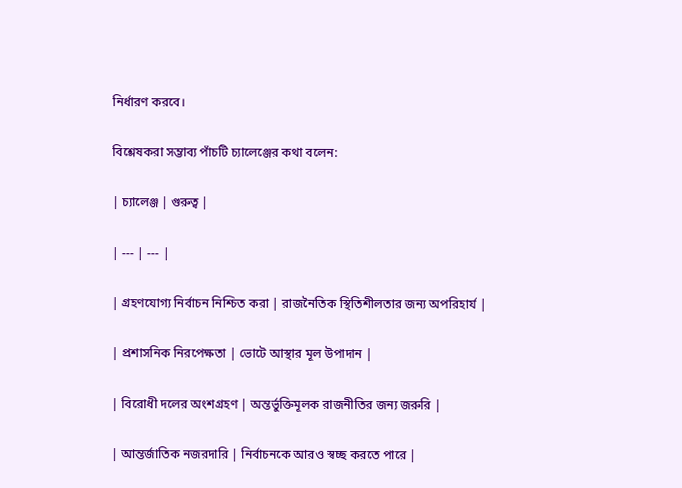নির্ধারণ করবে।

বিশ্লেষকরা সম্ভাব্য পাঁচটি চ্যালেঞ্জের কথা বলেন:

| চ্যালেঞ্জ | গুরুত্ব |

| --- | --- |

| গ্রহণযোগ্য নির্বাচন নিশ্চিত করা | রাজনৈতিক স্থিতিশীলতার জন্য অপরিহার্য |

| প্রশাসনিক নিরপেক্ষতা | ভোটে আস্থার মূল উপাদান |

| বিরোধী দলের অংশগ্রহণ | অন্তর্ভুক্তিমূলক রাজনীতির জন্য জরুরি |

| আন্তর্জাতিক নজরদারি | নির্বাচনকে আরও স্বচ্ছ করতে পারে |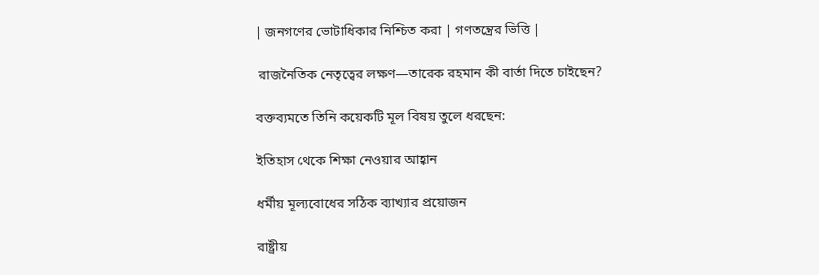| জনগণের ভোটাধিকার নিশ্চিত করা | গণতন্ত্রের ভিত্তি |

 রাজনৈতিক নেতৃত্বের লক্ষণ—তারেক রহমান কী বার্তা দিতে চাইছেন?

বক্তব্যমতে তিনি কয়েকটি মূল বিষয় তুলে ধরছেন:

ইতিহাস থেকে শিক্ষা নেওয়ার আহ্বান

ধর্মীয় মূল্যবোধের সঠিক ব্যাখ্যার প্রয়োজন

রাষ্ট্রীয়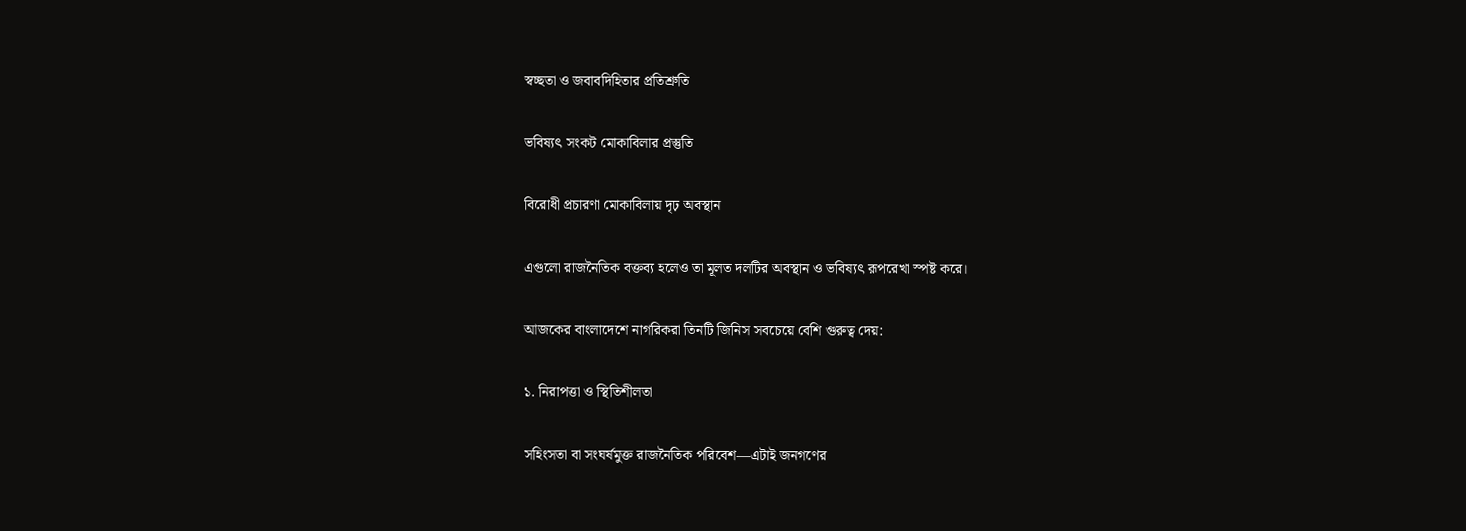স্বচ্ছতা ও জবাবদিহিতার প্রতিশ্রুতি

ভবিষ্যৎ সংকট মোকাবিলার প্রস্তুতি

বিরোধী প্রচারণা মোকাবিলায় দৃঢ় অবস্থান

এগুলো রাজনৈতিক বক্তব্য হলেও তা মূলত দলটির অবস্থান ও ভবিষ্যৎ রূপরেখা স্পষ্ট করে।

আজকের বাংলাদেশে নাগরিকরা তিনটি জিনিস সবচেয়ে বেশি গুরুত্ব দেয়:

১. নিরাপত্তা ও স্থিতিশীলতা

সহিংসতা বা সংঘর্ষমুক্ত রাজনৈতিক পরিবেশ—এটাই জনগণের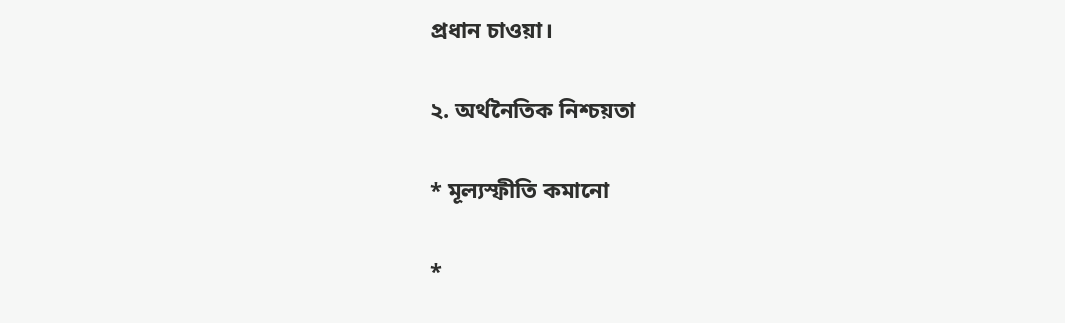প্রধান চাওয়া।

২. অর্থনৈতিক নিশ্চয়তা

* মূল্যস্ফীতি কমানো

*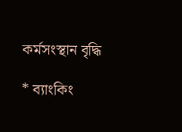কর্মসংস্থান বৃদ্ধি

* ব্যাংকিং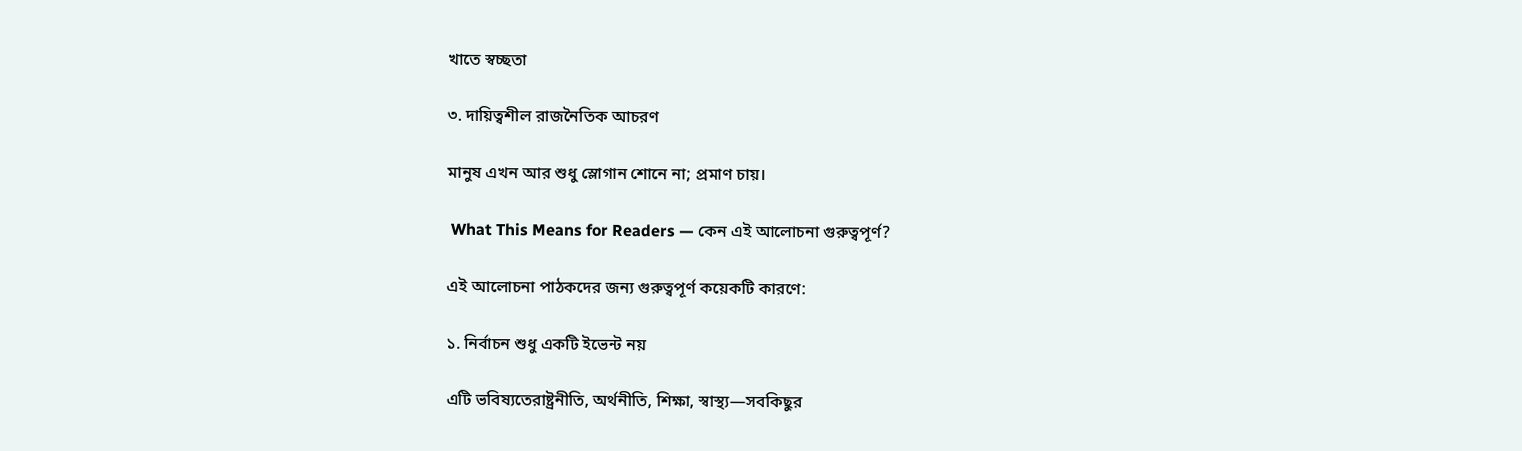খাতে স্বচ্ছতা

৩. দায়িত্বশীল রাজনৈতিক আচরণ

মানুষ এখন আর শুধু স্লোগান শোনে না; প্রমাণ চায়।

 What This Means for Readers — কেন এই আলোচনা গুরুত্বপূর্ণ?

এই আলোচনা পাঠকদের জন্য গুরুত্বপূর্ণ কয়েকটি কারণে:

১. নির্বাচন শুধু একটি ইভেন্ট নয়

এটি ভবিষ্যতেরাষ্ট্রনীতি, অর্থনীতি, শিক্ষা, স্বাস্থ্য—সবকিছুর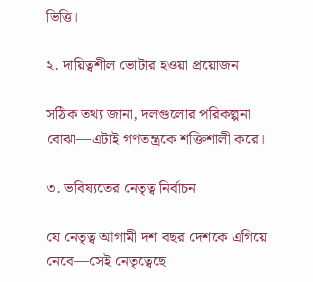ভিত্তি।

২. দায়িত্বশীল ভোটার হওয়া প্রয়োজন

সঠিক তথ্য জানা, দলগুলোর পরিকল্পনা বোঝা—এটাই গণতন্ত্রকে শক্তিশালী করে।

৩. ভবিষ্যতের নেতৃত্ব নির্বাচন

যে নেতৃত্ব আগামী দশ বছর দেশকে এগিয়ে নেবে—সেই নেতৃত্বেছে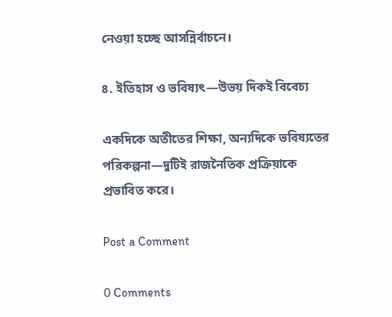নেওয়া হচ্ছে আসন্নির্বাচনে।

৪. ইতিহাস ও ভবিষ্যৎ—উভয় দিকই বিবেচ্য

একদিকে অতীতের শিক্ষা, অন্যদিকে ভবিষ্যতের পরিকল্পনা—দুটিই রাজনৈতিক প্রক্রিয়াকে প্রভাবিত করে।

Post a Comment

0 Comments